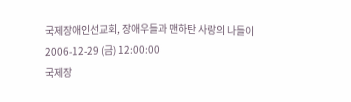국제장애인선교회, 장애우들과 맨하탄 사랑의 나들이
2006-12-29 (금) 12:00:00
국제장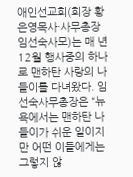애인선교회(회장 황은영목사·사무총장 임선숙사모)는 매 년 12월 행사중의 하나로 맨하탄 사랑의 나들이를 다녀왔다. 임선숙사무총장은 “뉴욕에서는 맨하탄 나들이가 쉬운 일이지만 어떤 이들에게는 그렇지 않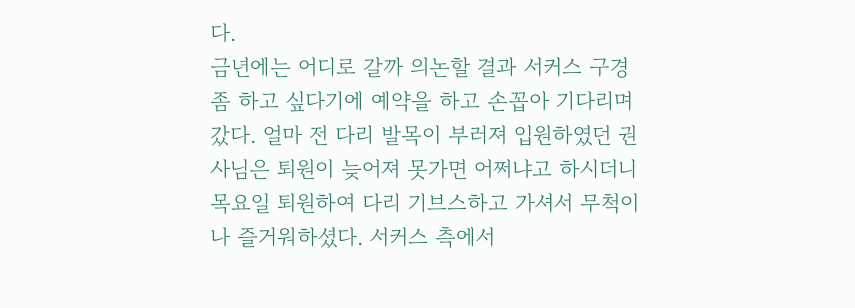다.
금년에는 어디로 갈까 의논할 결과 서커스 구경 좀 하고 싶다기에 예약을 하고 손꼽아 기다리며 갔다. 얼마 전 다리 발목이 부러져 입원하였던 권사님은 퇴원이 늦어져 못가면 어쩌냐고 하시더니 목요일 퇴원하여 다리 기브스하고 가셔서 무척이나 즐거워하셨다. 서커스 측에서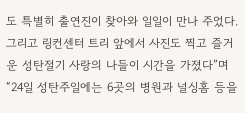도 특별히 출연진이 찾아와 일일이 만나 주었다. 그리고 링컨센터 트리 앞에서 사진도 찍고 즐거운 성탄절기 사랑의 나들이 시간을 가졌다”며 “24일 성탄주일에는 6곳의 병원과 널싱홈 등을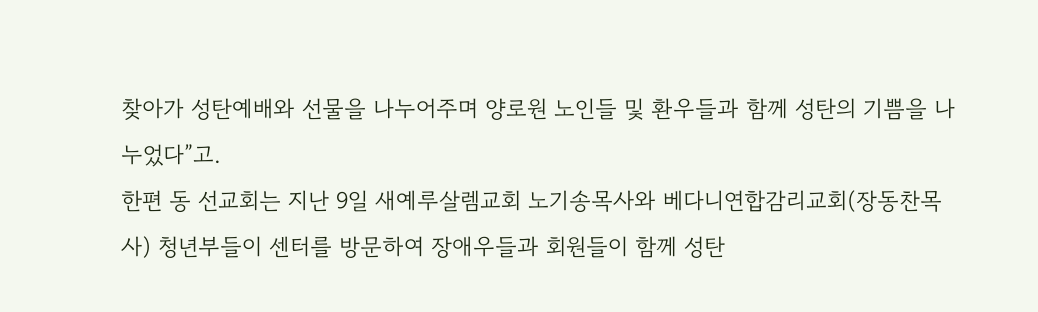찾아가 성탄예배와 선물을 나누어주며 양로원 노인들 및 환우들과 함께 성탄의 기쁨을 나누었다”고.
한편 동 선교회는 지난 9일 새예루살렘교회 노기송목사와 베다니연합감리교회(장동찬목사) 청년부들이 센터를 방문하여 장애우들과 회원들이 함께 성탄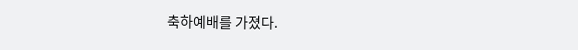축하예배를 가졌다.